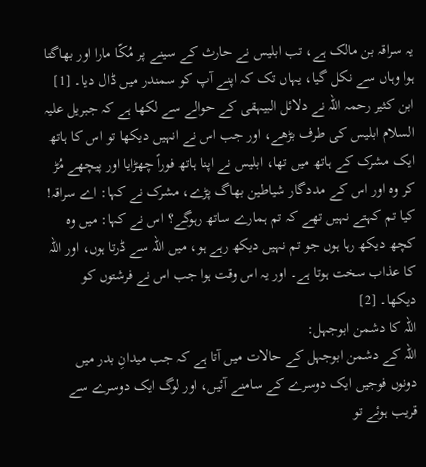یہ سراقہ بن مالک ہے، تب ابلیس نے حارث کے سینے پر مُکّا مارا اور بھاگتا ہوا وہاں سے نکل گیا، یہاں تک کہ اپنے آپ کو سمندر میں ڈال دیا۔ [1]
ابن کثیر رحمہ اللہ نے دلائل البیہقی کے حوالے سے لکھا ہے کہ جبریل علیہ السلام ابلیس کی طرف بڑھے، اور جب اس نے انہیں دیکھا تو اس کا ہاتھ ایک مشرک کے ہاتھ میں تھا، ابلیس نے اپنا ہاتھ فوراً چھڑایا اور پیچھے مُڑ کر وہ اور اس کے مددگار شیاطین بھاگ پڑے، مشرک نے کہا: اے سراقہ! کیا تم کہتے نہیں تھے کہ تم ہمارے ساتھ رہوگے؟ اس نے کہا: میں وہ کچھ دیکھ رہا ہوں جو تم نہیں دیکھ رہے ہو، میں اللہ سے ڈرتا ہوں، اور اللہ کا عذاب سخت ہوتا ہے۔ اور یہ اس وقت ہوا جب اس نے فرشتوں کو دیکھا۔ [2]
اللہ کا دشمن ابوجہل:
اللہ کے دشمن ابوجہل کے حالات میں آتا ہے کہ جب میدانِ بدر میں دونوں فوجیں ایک دوسرے کے سامنے آئیں، اور لوگ ایک دوسرے سے قریب ہوئے تو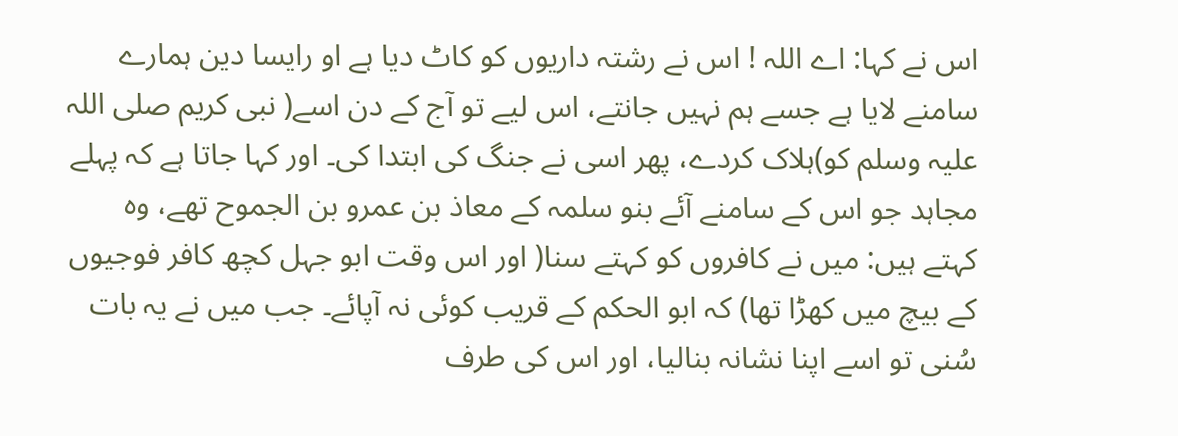اس نے کہا: اے اللہ ! اس نے رشتہ داریوں کو کاٹ دیا ہے او رایسا دین ہمارے سامنے لایا ہے جسے ہم نہیں جانتے، اس لیے تو آج کے دن اسے( نبی کریم صلی اللہ علیہ وسلم کو)ہلاک کردے، پھر اسی نے جنگ کی ابتدا کی۔ اور کہا جاتا ہے کہ پہلے مجاہد جو اس کے سامنے آئے بنو سلمہ کے معاذ بن عمرو بن الجموح تھے، وہ کہتے ہیں: میں نے کافروں کو کہتے سنا( اور اس وقت ابو جہل کچھ کافر فوجیوں کے بیچ میں کھڑا تھا) کہ ابو الحکم کے قریب کوئی نہ آپائے۔ جب میں نے یہ بات سُنی تو اسے اپنا نشانہ بنالیا، اور اس کی طرف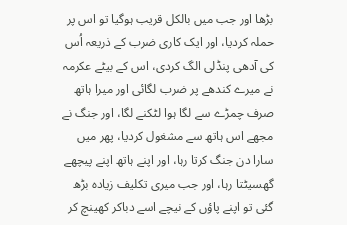بڑھا اور جب میں بالکل قریب ہوگیا تو اس پر حملہ کردیا، اور ایک کاری ضرب کے ذریعہ اُس کی آدھی پنڈلی الگ کردی، اس کے بیٹے عکرمہ نے میرے کندھے پر ضرب لگائی اور میرا ہاتھ صرف چمڑے سے لگا ہوا لٹکنے لگا، اور جنگ نے مجھے اس ہاتھ سے مشغول کردیا، پھر میں سارا دن جنگ کرتا رہا، اور اپنے ہاتھ اپنے پیچھے گھسیٹتا رہا، اور جب میری تکلیف زیادہ بڑھ گئی تو اپنے پاؤں کے نیچے اسے دباکر کھینچ کر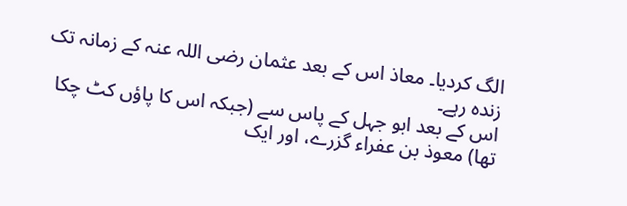الگ کردیا۔ معاذ اس کے بعد عثمان رضی اللہ عنہ کے زمانہ تک زندہ رہے۔
اس کے بعد ابو جہل کے پاس سے (جبکہ اس کا پاؤں کٹ چکا تھا) معوذ بن عفراء گزرے، اور ایک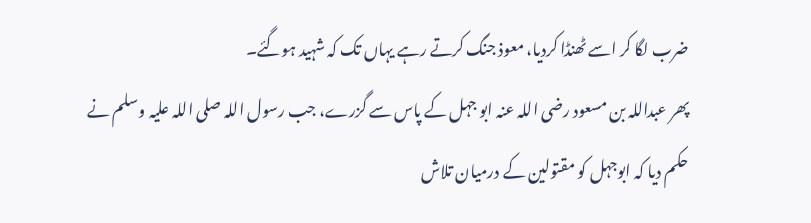ضرب لگا کر اسے ٹھنڈا کردیا، معوذ جنگ کرتے رہے یہاں تک کہ شہید ہوگئے۔
پھر عبداللہ بن مسعود رضی اللہ عنہ ابو جہل کے پاس سے گزرے، جب رسول اللہ صلی اللہ علیہ وسلم نے حکم دیا کہ ابوجہل کو مقتولین کے درمیان تلاش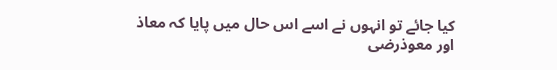کیا جائے تو انہوں نے اسے اس حال میں پایا کہ معاذ اور معوذرضی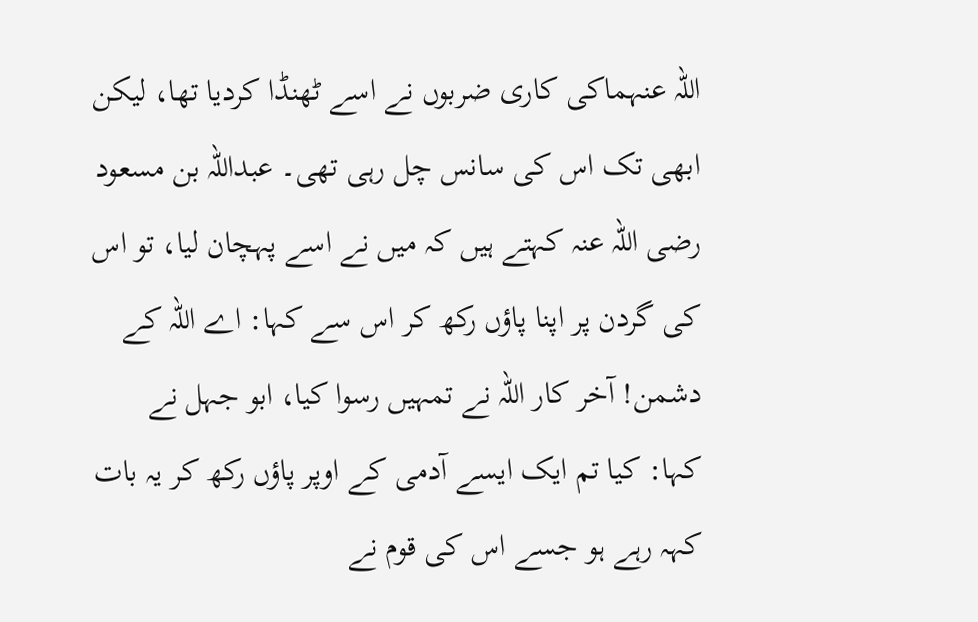اللہ عنہماکی کاری ضربوں نے اسے ٹھنڈا کردیا تھا، لیکن ابھی تک اس کی سانس چل رہی تھی۔ عبداللہ بن مسعود رضی اللہ عنہ کہتے ہیں کہ میں نے اسے پہچان لیا، تو اس کی گردن پر اپنا پاؤں رکھ کر اس سے کہا: اے اللہ کے دشمن! آخر کار اللہ نے تمہیں رسوا کیا، ابو جہل نے کہا: کیا تم ایک ایسے آدمی کے اوپر پاؤں رکھ کر یہ بات کہہ رہے ہو جسے اس کی قوم نے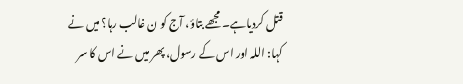قتل کردیاہے۔ مجھے بتاؤ، آج کو ن غالب رہا؟ میں نے کہا: اللہ اور اس کے رسول، پھر میں نے اس کا سر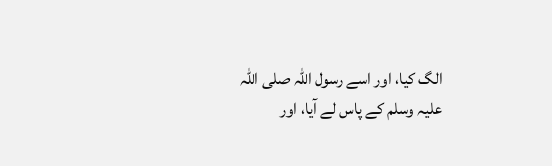الگ کیا، اور اسے رسول اللہ صلی اللہ علیہ وسلم کے پاس لے آیا، اور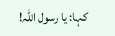کہا: یا رسول اللہ!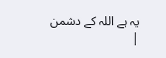یہ ہے اللہ کے دشمن
|